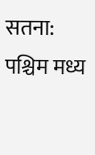सतना: पश्चिम मध्य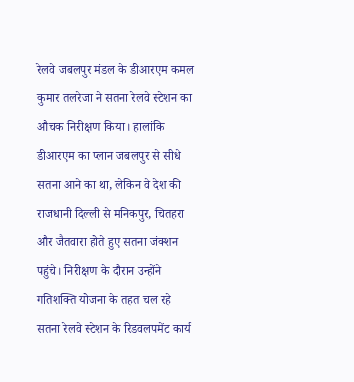रेलवे जबलपुर मंडल के डीआरएम कमल कुमार तलरेजा ने सतना रेलवे स्टेशन का औचक निरीक्षण किया। हालांकि डीआरएम का प्लान जबलपुर से सीधे सतना आने का था, लेकिन वे देश की राजधानी दिल्ली से मनिकपुर, चितहरा और जैतवारा होते हुए सतना जंक्शन पहुंचे। निरीक्षण के दौरान उन्होंने गतिशक्ति योजना के तहत चल रहे सतना रेलवे स्टेशन के रिडवलपमेंट कार्य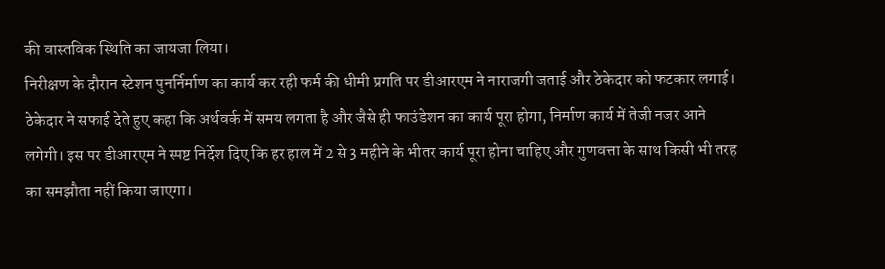की वास्तविक स्थिति का जायजा लिया।
निरीक्षण के दौरान स्टेशन पुनर्निर्माण का कार्य कर रही फर्म की धीमी प्रगति पर डीआरएम ने नाराजगी जताई और ठेकेदार को फटकार लगाई। ठेकेदार ने सफाई देते हुए कहा कि अर्थवर्क में समय लगता है और जैसे ही फाउंडेशन का कार्य पूरा होगा, निर्माण कार्य में तेजी नजर आने लगेगी। इस पर डीआरएम ने स्पष्ट निर्देश दिए कि हर हाल में 2 से 3 महीने के भीतर कार्य पूरा होना चाहिए और गुणवत्ता के साथ किसी भी तरह का समझौता नहीं किया जाएगा।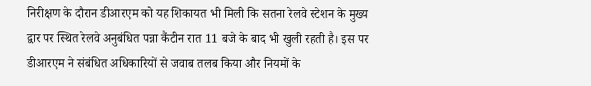निरीक्षण के दौरान डीआरएम को यह शिकायत भी मिली कि सतना रेलवे स्टेशन के मुख्य द्वार पर स्थित रेलवे अनुबंधित पन्ना कैंटीन रात 11 बजे के बाद भी खुली रहती है। इस पर डीआरएम ने संबंधित अधिकारियों से जवाब तलब किया और नियमों के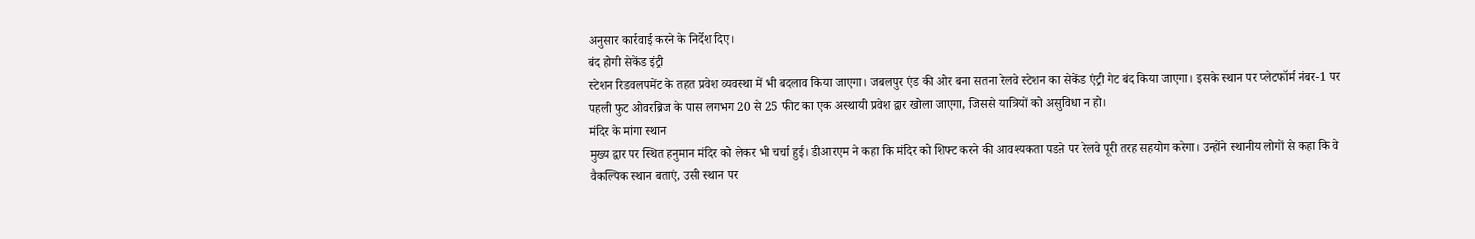अनुसार कार्रवाई करने के निर्देश दिए।
बंद होगी सेकेंड इंट्री
स्टेशन रिडवलपमेंट के तहत प्रवेश व्यवस्था में भी बदलाव किया जाएगा। जबलपुर एंड की ओर बना सतना रेलवे स्टेशन का सेकेंड एंट्री गेट बंद किया जाएगा। इसके स्थान पर प्लेटफॉर्म नंबर-1 पर पहली फुट ओवरब्रिज के पास लगभग 20 से 25 फीट का एक अस्थायी प्रवेश द्वार खोला जाएगा, जिससे यात्रियों को असुविधा न हो।
मंदिर के मांगा स्थान
मुख्य द्वार पर स्थित हनुमान मंदिर को लेकर भी चर्चा हुई। डीआरएम ने कहा कि मंदिर को शिफ्ट करने की आवश्यकता पडऩे पर रेलवे पूरी तरह सहयोग करेगा। उन्होंने स्थानीय लोगों से कहा कि वे वैकल्पिक स्थान बताएं, उसी स्थान पर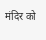मंदिर को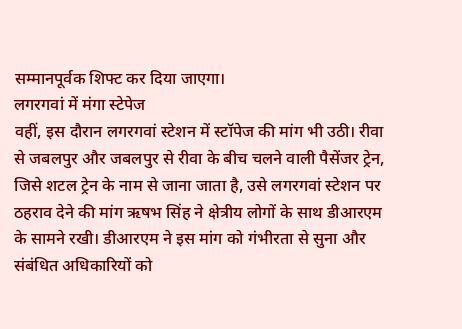सम्मानपूर्वक शिफ्ट कर दिया जाएगा।
लगरगवां में मंगा स्टेपेज
वहीं, इस दौरान लगरगवां स्टेशन में स्टॉपेज की मांग भी उठी। रीवा से जबलपुर और जबलपुर से रीवा के बीच चलने वाली पैसेंजर ट्रेन, जिसे शटल ट्रेन के नाम से जाना जाता है, उसे लगरगवां स्टेशन पर ठहराव देने की मांग ऋषभ सिंह ने क्षेत्रीय लोगों के साथ डीआरएम के सामने रखी। डीआरएम ने इस मांग को गंभीरता से सुना और संबंधित अधिकारियों को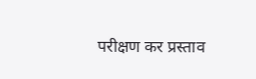परीक्षण कर प्रस्ताव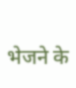भेजने के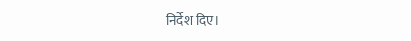निर्देश दिए।